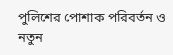পুলিশের পোশাক পরিবর্তন ও নতুন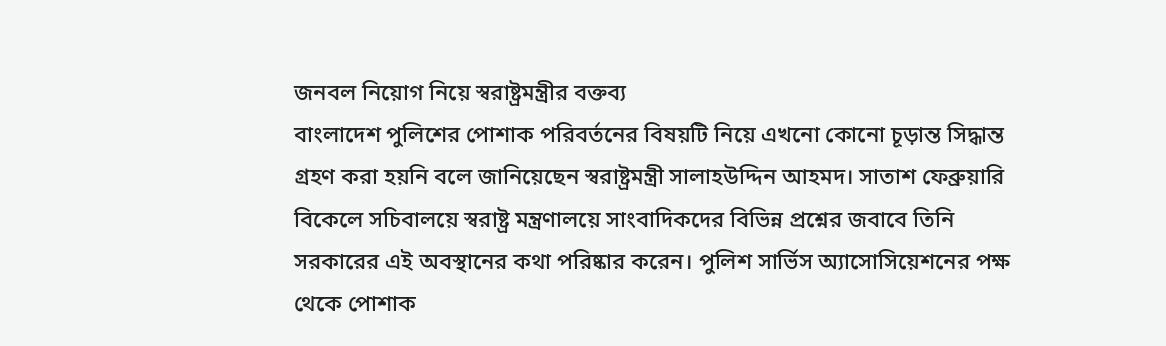জনবল নিয়োগ নিয়ে স্বরাষ্ট্রমন্ত্রীর বক্তব্য
বাংলাদেশ পুলিশের পোশাক পরিবর্তনের বিষয়টি নিয়ে এখনো কোনো চূড়ান্ত সিদ্ধান্ত গ্রহণ করা হয়নি বলে জানিয়েছেন স্বরাষ্ট্রমন্ত্রী সালাহউদ্দিন আহমদ। সাতাশ ফেব্রুয়ারি বিকেলে সচিবালয়ে স্বরাষ্ট্র মন্ত্রণালয়ে সাংবাদিকদের বিভিন্ন প্রশ্নের জবাবে তিনি সরকারের এই অবস্থানের কথা পরিষ্কার করেন। পুলিশ সার্ভিস অ্যাসোসিয়েশনের পক্ষ থেকে পোশাক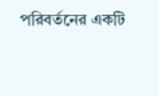পরিবর্তনের একটি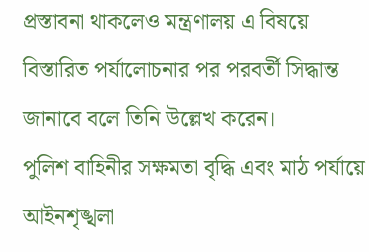প্রস্তাবনা থাকলেও মন্ত্রণালয় এ বিষয়ে বিস্তারিত পর্যালোচনার পর পরবর্তী সিদ্ধান্ত জানাবে বলে তিনি উল্লেখ করেন।
পুলিশ বাহিনীর সক্ষমতা বৃদ্ধি এবং মাঠ পর্যায়ে আইনশৃঙ্খলা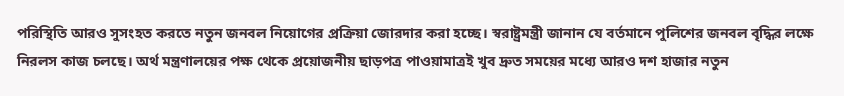পরিস্থিতি আরও সুসংহত করতে নতুন জনবল নিয়োগের প্রক্রিয়া জোরদার করা হচ্ছে। স্বরাষ্ট্রমন্ত্রী জানান যে বর্তমানে পুলিশের জনবল বৃদ্ধির লক্ষে নিরলস কাজ চলছে। অর্থ মন্ত্রণালয়ের পক্ষ থেকে প্রয়োজনীয় ছাড়পত্র পাওয়ামাত্রই খুব দ্রুত সময়ের মধ্যে আরও দশ হাজার নতুন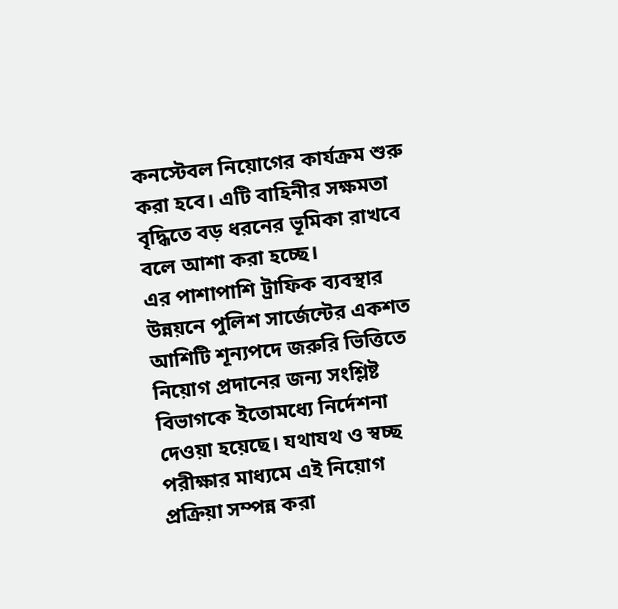কনস্টেবল নিয়োগের কার্যক্রম শুরু করা হবে। এটি বাহিনীর সক্ষমতা বৃদ্ধিতে বড় ধরনের ভূমিকা রাখবে বলে আশা করা হচ্ছে।
এর পাশাপাশি ট্রাফিক ব্যবস্থার উন্নয়নে পুলিশ সার্জেন্টের একশত আশিটি শূন্যপদে জরুরি ভিত্তিতে নিয়োগ প্রদানের জন্য সংশ্লিষ্ট বিভাগকে ইতোমধ্যে নির্দেশনা দেওয়া হয়েছে। যথাযথ ও স্বচ্ছ পরীক্ষার মাধ্যমে এই নিয়োগ প্রক্রিয়া সম্পন্ন করা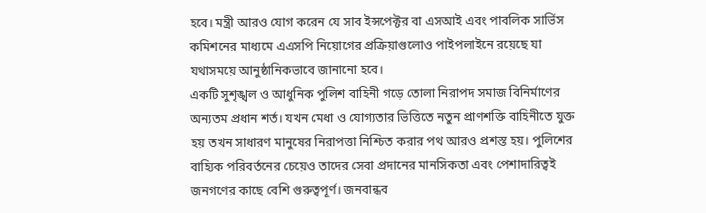হবে। মন্ত্রী আরও যোগ করেন যে সাব ইন্সপেক্টর বা এসআই এবং পাবলিক সার্ভিস কমিশনের মাধ্যমে এএসপি নিয়োগের প্রক্রিয়াগুলোও পাইপলাইনে রয়েছে যা যথাসময়ে আনুষ্ঠানিকভাবে জানানো হবে।
একটি সুশৃঙ্খল ও আধুনিক পুলিশ বাহিনী গড়ে তোলা নিরাপদ সমাজ বিনির্মাণের অন্যতম প্রধান শর্ত। যখন মেধা ও যোগ্যতার ভিত্তিতে নতুন প্রাণশক্তি বাহিনীতে যুক্ত হয় তখন সাধারণ মানুষের নিরাপত্তা নিশ্চিত করার পথ আরও প্রশস্ত হয়। পুলিশের বাহ্যিক পরিবর্তনের চেয়েও তাদের সেবা প্রদানের মানসিকতা এবং পেশাদারিত্বই জনগণের কাছে বেশি গুরুত্বপূর্ণ। জনবান্ধব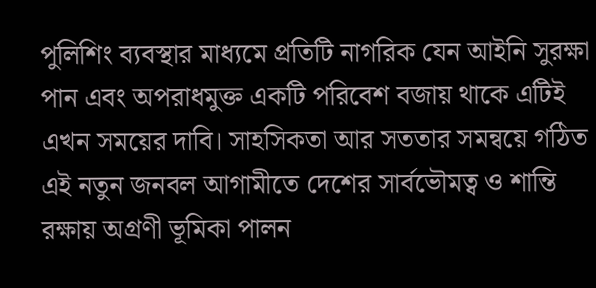পুলিশিং ব্যবস্থার মাধ্যমে প্রতিটি নাগরিক যেন আইনি সুরক্ষা পান এবং অপরাধমুক্ত একটি পরিবেশ বজায় থাকে এটিই এখন সময়ের দাবি। সাহসিকতা আর সততার সমন্বয়ে গঠিত এই নতুন জনবল আগামীতে দেশের সার্বভৌমত্ব ও শান্তি রক্ষায় অগ্রণী ভূমিকা পালন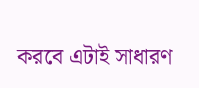করবে এটাই সাধারণ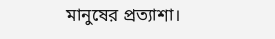মানুষের প্রত্যাশা।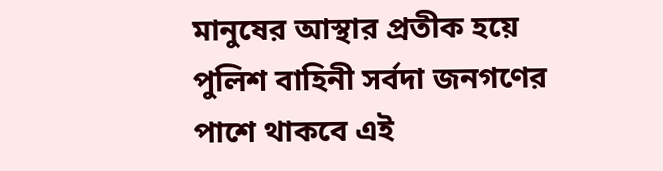মানুষের আস্থার প্রতীক হয়ে পুলিশ বাহিনী সর্বদা জনগণের পাশে থাকবে এই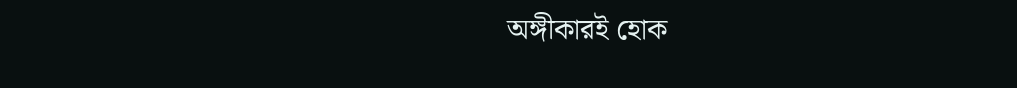অঙ্গীকারই হোক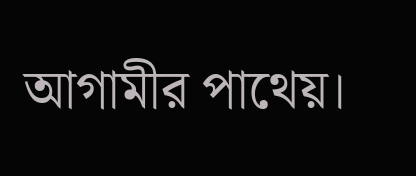আগামীর পাথেয়।